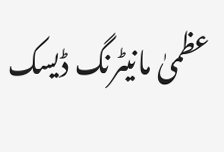عظمیٰ مانیٹرنگ ڈیسک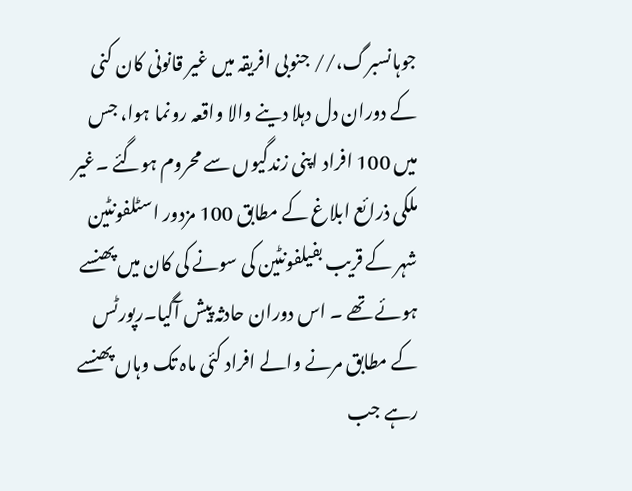جوہانسبرگ،// جنوبی افریقہ میں غیر قانونی کان کنی کے دوران دل دہلا دینے والا واقعہ رونما ہوا، جس میں 100 افراد اپنی زندگیوں سے محروم ہوگئے ۔غیر ملکی ذرائع ابلاغ کے مطابق 100 مزدور اسٹلفونٹین شہر کے قریب بفیلفونٹین کی سونے کی کان میں پھنسے ہوئے تھے ۔ اس دوران حادثہ پیش آگیا۔رپورٹس کے مطابق مرنے والے افراد کئی ماہ تک وہاں پھنسے رہے جب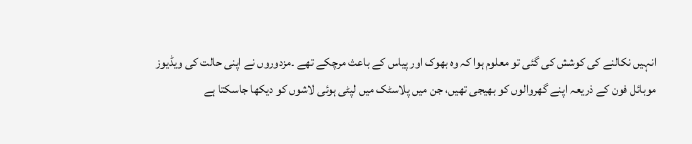انہیں نکالنے کی کوشش کی گئی تو معلوم ہوا کہ وہ بھوک اور پیاس کے باعث مرچکے تھے ۔مزدوروں نے اپنی حالت کی ویڈیوز موبائل فون کے ذریعہ اپنے گھروالوں کو بھیجی تھیں، جن میں پلاسٹک میں لپٹی ہوئی لاشوں کو دیکھا جاسکتا ہے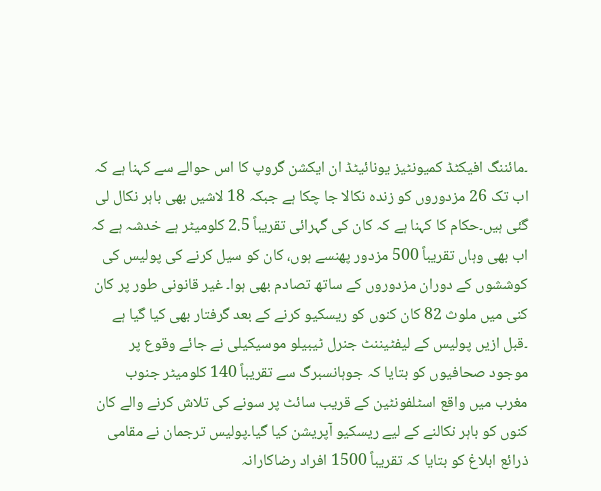۔مائننگ افیکٹڈ کمیونٹیز یونائیٹڈ ان ایکشن گروپ کا اس حوالے سے کہنا ہے کہ اب تک 26 مزدوروں کو زندہ نکالا جا چکا ہے جبکہ 18 لاشیں بھی باہر نکال لی گئی ہیں۔حکام کا کہنا ہے کہ کان کی گہرائی تقریباً 2.5 کلومیٹر ہے خدشہ ہے کہ اب بھی وہاں تقریباً 500 مزدور پھنسے ہوں، کان کو سیل کرنے کی پولیس کی کوششوں کے دوران مزدوروں کے ساتھ تصادم بھی ہوا۔ غیر قانونی طور پر کان کنی میں ملوث 82 کان کنوں کو ریسکیو کرنے کے بعد گرفتار بھی کیا گیا ہے ۔قبل ازیں پولیس کے لیفٹیننٹ جنرل ٹیبیلو موسیکیلی نے جائے وقوع پر موجود صحافیوں کو بتایا کہ جوہانسبرگ سے تقریباً 140 کلومیٹر جنوب مغرب میں واقع اسٹلفونٹین کے قریب سائٹ پر سونے کی تلاش کرنے والے کان کنوں کو باہر نکالنے کے لیے ریسکیو آپریشن کیا گیا۔پولیس ترجمان نے مقامی ذرائع ابلاغ کو بتایا کہ تقریباً 1500 افراد رضاکارانہ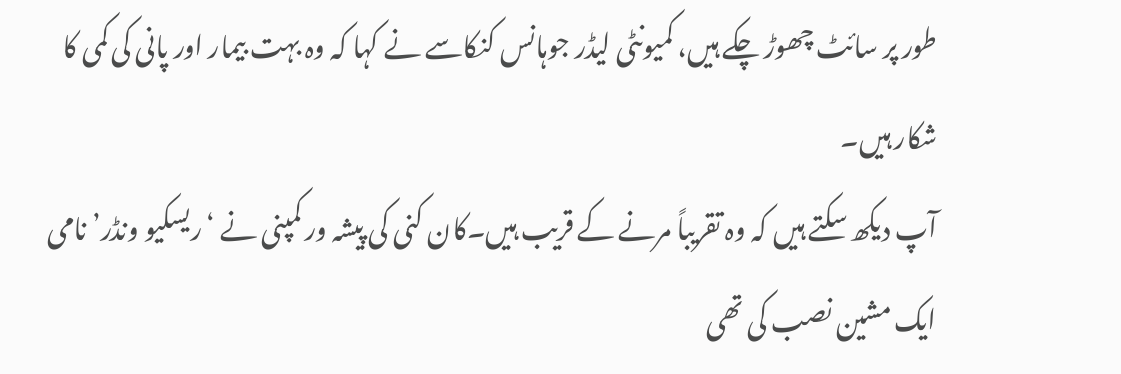طور پر سائٹ چھوڑ چکے ہیں، کمیونٹی لیڈر جوہانس کنکاسے نے کہا کہ وہ بہت بیمار اور پانی کی کمی کا شکار ہیں۔
آپ دیکھ سکتے ہیں کہ وہ تقریباً مرنے کے قریب ہیں۔کان کنی کی پیشہ ور کمپنی نے ‘ریسکیو ونڈر’ نامی ایک مشین نصب کی تھی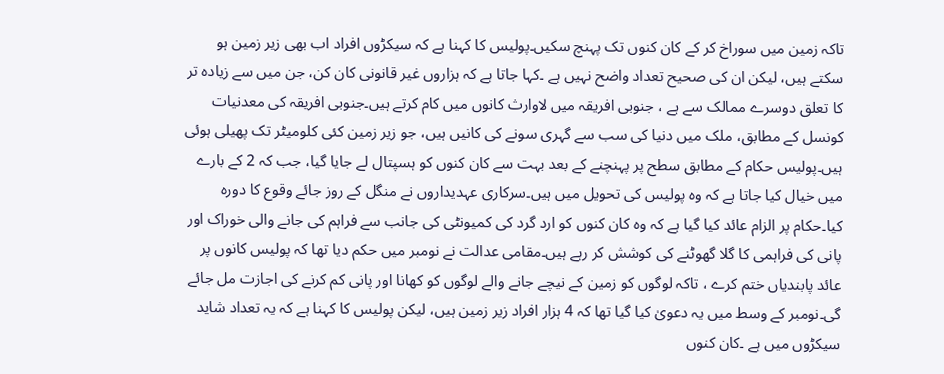تاکہ زمین میں سوراخ کر کے کان کنوں تک پہنچ سکیں۔پولیس کا کہنا ہے کہ سیکڑوں افراد اب بھی زیر زمین ہو سکتے ہیں، لیکن ان کی صحیح تعداد واضح نہیں ہے ۔کہا جاتا ہے کہ ہزاروں غیر قانونی کان کن، جن میں سے زیادہ تر کا تعلق دوسرے ممالک سے ہے ، جنوبی افریقہ میں لاوارث کانوں میں کام کرتے ہیں۔جنوبی افریقہ کی معدنیات کونسل کے مطابق، ملک میں دنیا کی سب سے گہری سونے کی کانیں ہیں، جو زیر زمین کئی کلومیٹر تک پھیلی ہوئی ہیں۔پولیس حکام کے مطابق سطح پر پہنچنے کے بعد بہت سے کان کنوں کو ہسپتال لے جایا گیا، جب کہ 2 کے بارے میں خیال کیا جاتا ہے کہ وہ پولیس کی تحویل میں ہیں۔سرکاری عہدیداروں نے منگل کے روز جائے وقوع کا دورہ کیا۔حکام پر الزام عائد کیا گیا ہے کہ وہ کان کنوں کو ارد گرد کی کمیونٹی کی جانب سے فراہم کی جانے والی خوراک اور پانی کی فراہمی کا گلا گھوٹنے کی کوشش کر رہے ہیں۔مقامی عدالت نے نومبر میں حکم دیا تھا کہ پولیس کانوں پر عائد پابندیاں ختم کرے ، تاکہ لوگوں کو زمین کے نیچے جانے والے لوگوں کو کھانا اور پانی کم کرنے کی اجازت مل جائے گی۔نومبر کے وسط میں یہ دعویٰ کیا گیا تھا کہ 4 ہزار افراد زیر زمین ہیں، لیکن پولیس کا کہنا ہے کہ یہ تعداد شاید سیکڑوں میں ہے ۔کان کنوں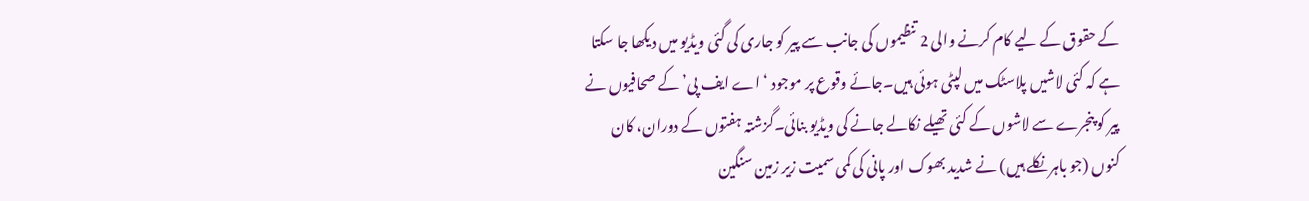کے حقوق کے لیے کام کرنے والی 2 تنظیموں کی جانب سے پیر کو جاری کی گئی ویڈیو میں دیکھا جا سکتا ہے کہ کئی لاشیں پلاسٹک میں لپٹی ہوئی ہیں۔جائے وقوع پر موجود ‘اے ایف پی’ کے صحافیوں نے پیر کو پنجرے سے لاشوں کے کئی تھیلے نکالے جانے کی ویڈیو بنائی۔گزشتہ ہفتوں کے دوران، کان کنوں (جو باہر نکلے ہیں) نے شدید بھوک اور پانی کی کمی سمیت زیر زمین سنگین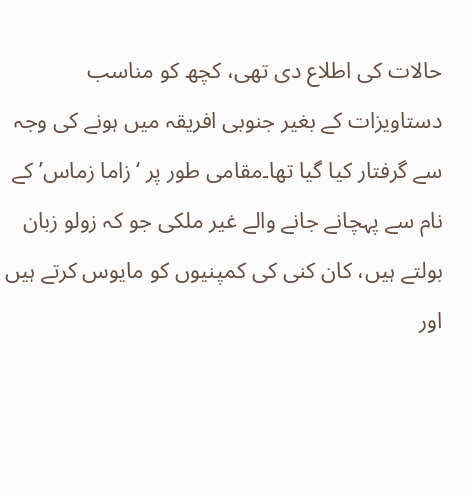حالات کی اطلاع دی تھی، کچھ کو مناسب دستاویزات کے بغیر جنوبی افریقہ میں ہونے کی وجہ سے گرفتار کیا گیا تھا۔مقامی طور پر ‘زاما زماس’ کے نام سے پہچانے جانے والے غیر ملکی جو کہ زولو زبان بولتے ہیں، کان کنی کی کمپنیوں کو مایوس کرتے ہیں اور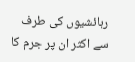رہائشیوں کی طرف سے اکثر ان پر جرم کا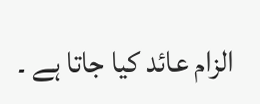الزام عائد کیا جاتا ہے ۔